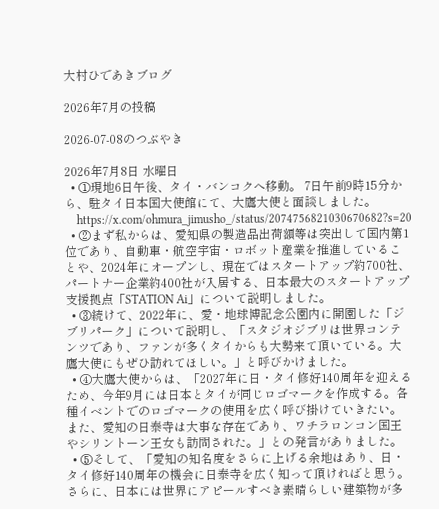大村ひであきブログ

2026年7月の投稿

2026-07-08のつぶやき

2026年7月8日 水曜日
  • ①現地6日午後、タイ・バンコクへ移動。 7日午前9時15分から、駐タイ日本国大使館にて、大鷹大使と面談しました。
    https://x.com/ohmura_jimusho_/status/2074756821030670682?s=20
  • ②まず私からは、愛知県の製造品出荷額等は突出して国内第1位であり、自動車・航空宇宙・ロボット産業を推進していることや、2024年にオープンし、現在ではスタートアップ約700社、パートナー企業約400社が入居する、日本最大のスタートアップ支援拠点「STATION Ai」について説明しました。
  • ③続けて、2022年に、愛・地球博記念公園内に開園した「ジブリパーク」について説明し、「スタジオジブリは世界コンテンツであり、ファンが多くタイからも大勢来て頂いている。大鷹大使にもぜひ訪れてほしい。」と呼びかけました。
  • ④大鷹大使からは、「2027年に日・タイ修好140周年を迎えるため、今年9月には日本とタイが同じロゴマークを作成する。各種イベントでのロゴマークの使用を広く呼び掛けていきたい。また、愛知の日泰寺は大事な存在であり、ワチラロンコン国王やシリントーン王女も訪問された。」との発言がありました。
  • ⑤そして、「愛知の知名度をさらに上げる余地はあり、日・タイ修好140周年の機会に日泰寺を広く知って頂ければと思う。さらに、日本には世界にアピールすべき素晴らしい建築物が多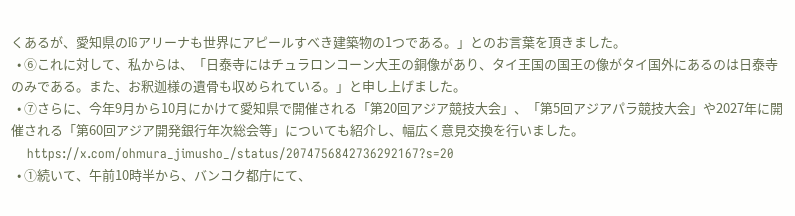くあるが、愛知県のIGアリーナも世界にアピールすべき建築物の1つである。」とのお言葉を頂きました。
  • ⑥これに対して、私からは、「日泰寺にはチュラロンコーン大王の銅像があり、タイ王国の国王の像がタイ国外にあるのは日泰寺のみである。また、お釈迦様の遺骨も収められている。」と申し上げました。
  • ⑦さらに、今年9月から10月にかけて愛知県で開催される「第20回アジア競技大会」、「第5回アジアパラ競技大会」や2027年に開催される「第60回アジア開発銀行年次総会等」についても紹介し、幅広く意見交換を行いました。
    https://x.com/ohmura_jimusho_/status/2074756842736292167?s=20
  • ①続いて、午前10時半から、バンコク都庁にて、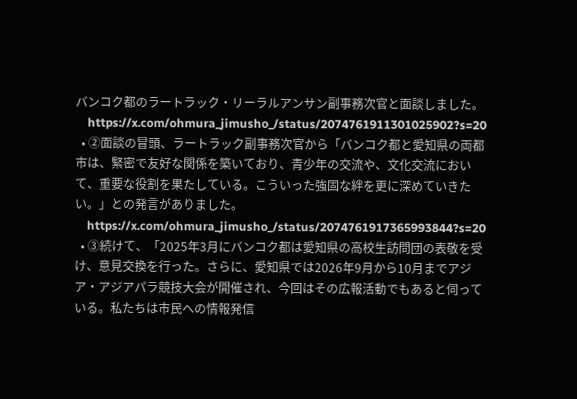バンコク都のラートラック・リーラルアンサン副事務次官と面談しました。
    https://x.com/ohmura_jimusho_/status/2074761911301025902?s=20
  • ②面談の冒頭、ラートラック副事務次官から「バンコク都と愛知県の両都市は、緊密で友好な関係を築いており、青少年の交流や、文化交流において、重要な役割を果たしている。こういった強固な絆を更に深めていきたい。」との発言がありました。
    https://x.com/ohmura_jimusho_/status/2074761917365993844?s=20
  • ③続けて、「2025年3月にバンコク都は愛知県の高校生訪問団の表敬を受け、意見交換を行った。さらに、愛知県では2026年9月から10月までアジア・アジアパラ競技大会が開催され、今回はその広報活動でもあると伺っている。私たちは市民への情報発信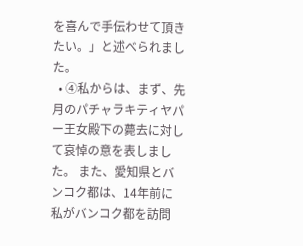を喜んで手伝わせて頂きたい。」と述べられました。
  • ④私からは、まず、先月のパチャラキティヤパー王女殿下の薨去に対して哀悼の意を表しました。 また、愛知県とバンコク都は、14年前に私がバンコク都を訪問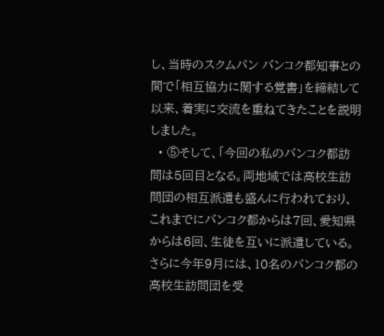し、当時のスクムパン バンコク都知事との間で「相互協力に関する覚書」を締結して以来、着実に交流を重ねてきたことを説明しました。
  • ⑤そして、「今回の私のバンコク都訪問は5回目となる。両地域では高校生訪問団の相互派遣も盛んに行われており、これまでにバンコク都からは7回、愛知県からは6回、生徒を互いに派遣している。さらに今年9月には、10名のバンコク都の高校生訪問団を受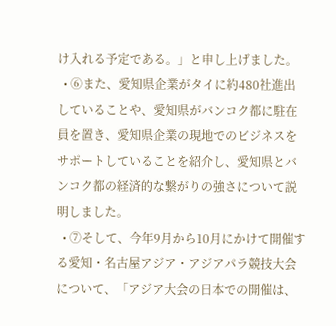け入れる予定である。」と申し上げました。
  • ⑥また、愛知県企業がタイに約480社進出していることや、愛知県がバンコク都に駐在員を置き、愛知県企業の現地でのビジネスをサポートしていることを紹介し、愛知県とバンコク都の経済的な繋がりの強さについて説明しました。
  • ⑦そして、今年9月から10月にかけて開催する愛知・名古屋アジア・アジアパラ競技大会について、「アジア大会の日本での開催は、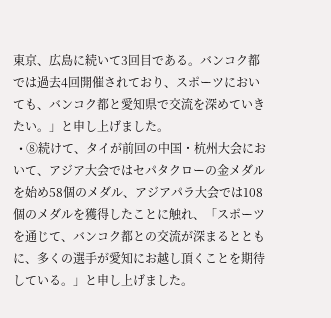東京、広島に続いて3回目である。バンコク都では過去4回開催されており、スポーツにおいても、バンコク都と愛知県で交流を深めていきたい。」と申し上げました。
  • ⑧続けて、タイが前回の中国・杭州大会において、アジア大会ではセパタクローの金メダルを始め58個のメダル、アジアパラ大会では108個のメダルを獲得したことに触れ、「スポーツを通じて、バンコク都との交流が深まるとともに、多くの選手が愛知にお越し頂くことを期待している。」と申し上げました。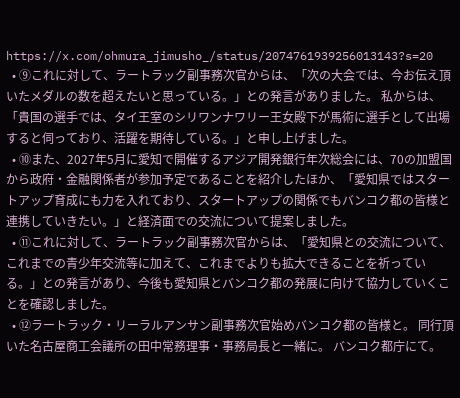https://x.com/ohmura_jimusho_/status/2074761939256013143?s=20
  • ⑨これに対して、ラートラック副事務次官からは、「次の大会では、今お伝え頂いたメダルの数を超えたいと思っている。」との発言がありました。 私からは、「貴国の選手では、タイ王室のシリワンナワリー王女殿下が馬術に選手として出場すると伺っており、活躍を期待している。」と申し上げました。
  • ⑩また、2027年5月に愛知で開催するアジア開発銀行年次総会には、70の加盟国から政府・金融関係者が参加予定であることを紹介したほか、「愛知県ではスタートアップ育成にも力を入れており、スタートアップの関係でもバンコク都の皆様と連携していきたい。」と経済面での交流について提案しました。
  • ⑪これに対して、ラートラック副事務次官からは、「愛知県との交流について、これまでの青少年交流等に加えて、これまでよりも拡大できることを祈っている。」との発言があり、今後も愛知県とバンコク都の発展に向けて協力していくことを確認しました。
  • ⑫ラートラック・リーラルアンサン副事務次官始めバンコク都の皆様と。 同行頂いた名古屋商工会議所の田中常務理事・事務局長と一緒に。 バンコク都庁にて。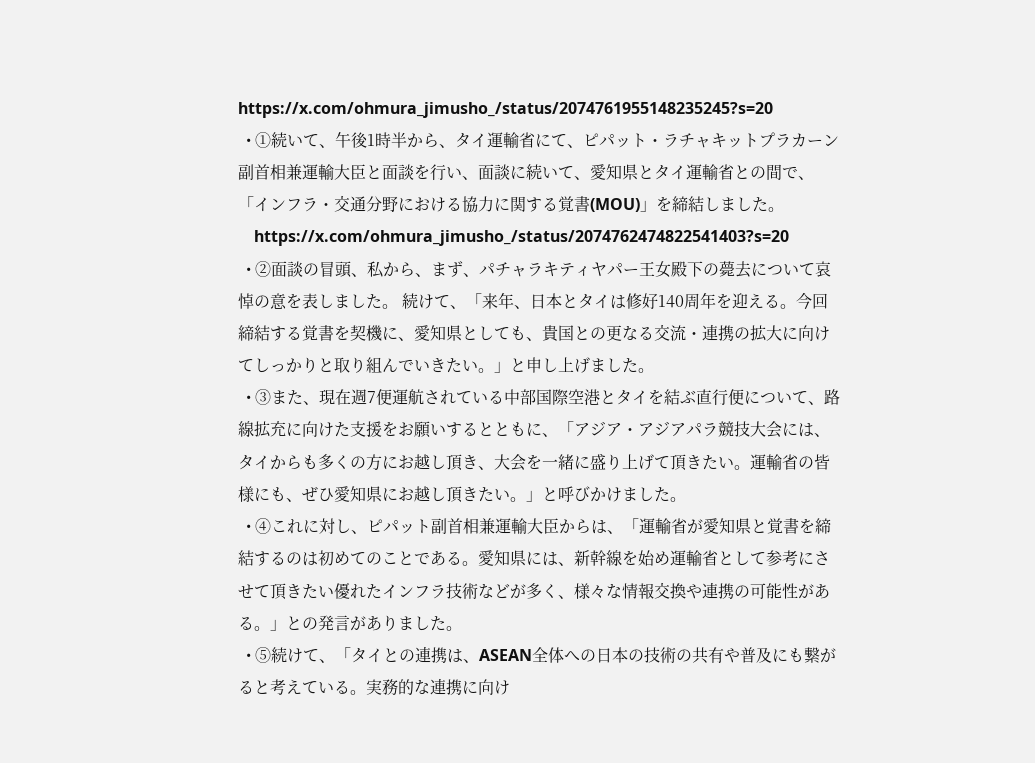https://x.com/ohmura_jimusho_/status/2074761955148235245?s=20
  • ①続いて、午後1時半から、タイ運輸省にて、ピパット・ラチャキットプラカーン副首相兼運輸大臣と面談を行い、面談に続いて、愛知県とタイ運輸省との間で、「インフラ・交通分野における協力に関する覚書(MOU)」を締結しました。
    https://x.com/ohmura_jimusho_/status/2074762474822541403?s=20
  • ②面談の冒頭、私から、まず、パチャラキティヤパー王女殿下の薨去について哀悼の意を表しました。 続けて、「来年、日本とタイは修好140周年を迎える。今回締結する覚書を契機に、愛知県としても、貴国との更なる交流・連携の拡大に向けてしっかりと取り組んでいきたい。」と申し上げました。
  • ③また、現在週7便運航されている中部国際空港とタイを結ぶ直行便について、路線拡充に向けた支援をお願いするとともに、「アジア・アジアパラ競技大会には、タイからも多くの方にお越し頂き、大会を一緒に盛り上げて頂きたい。運輸省の皆様にも、ぜひ愛知県にお越し頂きたい。」と呼びかけました。
  • ④これに対し、ピパット副首相兼運輸大臣からは、「運輸省が愛知県と覚書を締結するのは初めてのことである。愛知県には、新幹線を始め運輸省として参考にさせて頂きたい優れたインフラ技術などが多く、様々な情報交換や連携の可能性がある。」との発言がありました。
  • ⑤続けて、「タイとの連携は、ASEAN全体への日本の技術の共有や普及にも繋がると考えている。実務的な連携に向け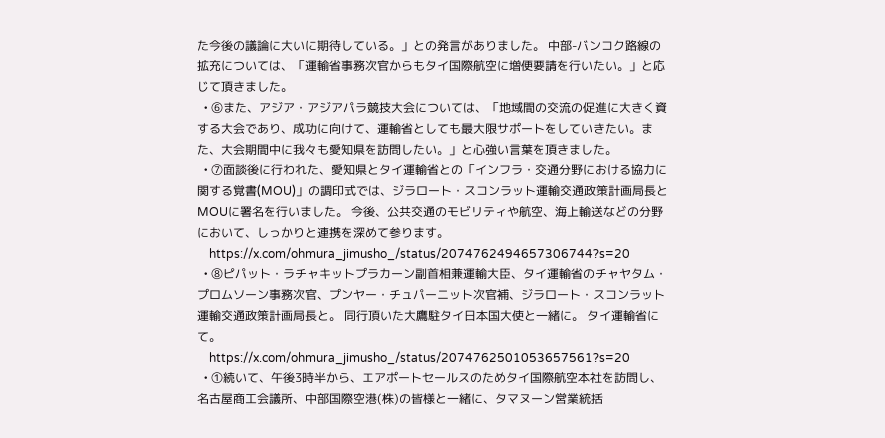た今後の議論に大いに期待している。」との発言がありました。 中部-バンコク路線の拡充については、「運輸省事務次官からもタイ国際航空に増便要請を行いたい。」と応じて頂きました。
  • ⑥また、アジア・アジアパラ競技大会については、「地域間の交流の促進に大きく資する大会であり、成功に向けて、運輸省としても最大限サポートをしていきたい。また、大会期間中に我々も愛知県を訪問したい。」と心強い言葉を頂きました。
  • ⑦面談後に行われた、愛知県とタイ運輸省との「インフラ・交通分野における協力に関する覚書(MOU)」の調印式では、ジラロート・スコンラット運輸交通政策計画局長とMOUに署名を行いました。 今後、公共交通のモビリティや航空、海上輸送などの分野において、しっかりと連携を深めて参ります。
    https://x.com/ohmura_jimusho_/status/2074762494657306744?s=20
  • ⑧ピパット・ラチャキットプラカーン副首相兼運輸大臣、タイ運輸省のチャヤタム・プロムソーン事務次官、プンヤー・チュパーニット次官補、ジラロート・スコンラット運輸交通政策計画局長と。 同行頂いた大鷹駐タイ日本国大使と一緒に。 タイ運輸省にて。
    https://x.com/ohmura_jimusho_/status/2074762501053657561?s=20
  • ①続いて、午後3時半から、エアポートセールスのためタイ国際航空本社を訪問し、名古屋商工会議所、中部国際空港(株)の皆様と一緒に、タマヌーン営業統括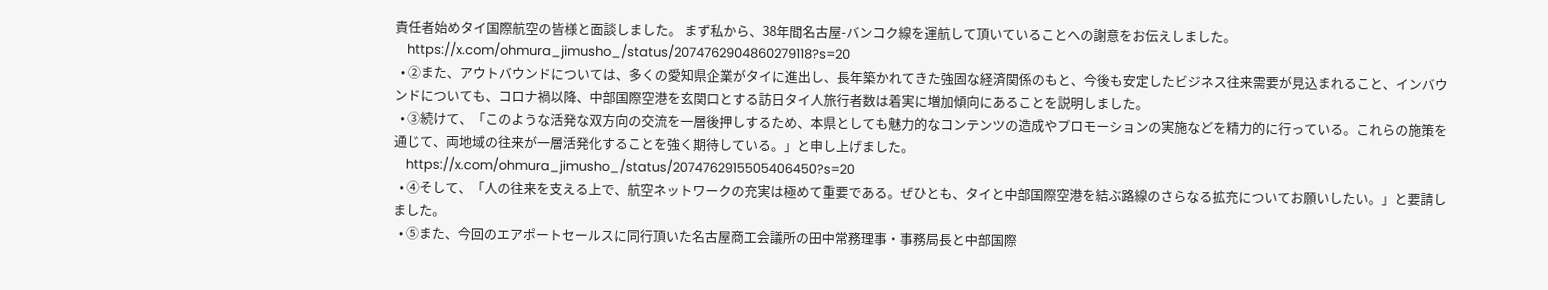責任者始めタイ国際航空の皆様と面談しました。 まず私から、38年間名古屋-バンコク線を運航して頂いていることへの謝意をお伝えしました。
    https://x.com/ohmura_jimusho_/status/2074762904860279118?s=20
  • ②また、アウトバウンドについては、多くの愛知県企業がタイに進出し、長年築かれてきた強固な経済関係のもと、今後も安定したビジネス往来需要が見込まれること、インバウンドについても、コロナ禍以降、中部国際空港を玄関口とする訪日タイ人旅行者数は着実に増加傾向にあることを説明しました。
  • ③続けて、「このような活発な双方向の交流を一層後押しするため、本県としても魅力的なコンテンツの造成やプロモーションの実施などを精力的に行っている。これらの施策を通じて、両地域の往来が一層活発化することを強く期待している。」と申し上げました。
    https://x.com/ohmura_jimusho_/status/2074762915505406450?s=20
  • ④そして、「人の往来を支える上で、航空ネットワークの充実は極めて重要である。ぜひとも、タイと中部国際空港を結ぶ路線のさらなる拡充についてお願いしたい。」と要請しました。
  • ⑤また、今回のエアポートセールスに同行頂いた名古屋商工会議所の田中常務理事・事務局長と中部国際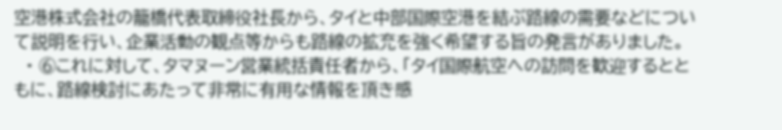空港株式会社の籠橋代表取締役社長から、タイと中部国際空港を結ぶ路線の需要などについて説明を行い、企業活動の観点等からも路線の拡充を強く希望する旨の発言がありました。
  • ⑥これに対して、タマヌーン営業統括責任者から、「タイ国際航空への訪問を歓迎するとともに、路線検討にあたって非常に有用な情報を頂き感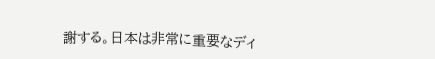謝する。日本は非常に重要なディ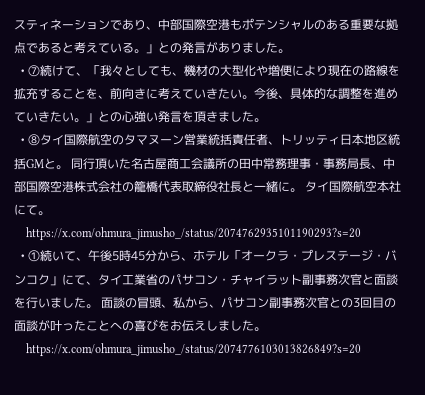スティネーションであり、中部国際空港もポテンシャルのある重要な拠点であると考えている。」との発言がありました。
  • ⑦続けて、「我々としても、機材の大型化や増便により現在の路線を拡充することを、前向きに考えていきたい。今後、具体的な調整を進めていきたい。」との心強い発言を頂きました。
  • ⑧タイ国際航空のタマヌーン営業統括責任者、トリッティ日本地区統括GMと。 同行頂いた名古屋商工会議所の田中常務理事・事務局長、中部国際空港株式会社の籠橋代表取締役社長と一緒に。 タイ国際航空本社にて。
    https://x.com/ohmura_jimusho_/status/2074762935101190293?s=20
  • ①続いて、午後5時45分から、ホテル「オークラ・プレステージ・バンコク」にて、タイ工業省のパサコン・チャイラット副事務次官と面談を行いました。 面談の冒頭、私から、パサコン副事務次官との3回目の面談が叶ったことへの喜びをお伝えしました。
    https://x.com/ohmura_jimusho_/status/2074776103013826849?s=20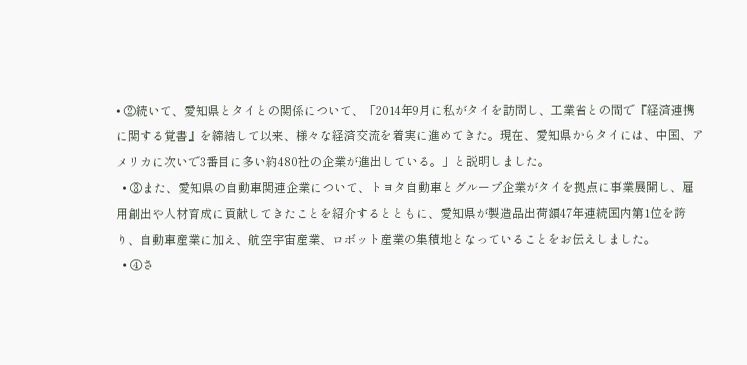• ②続いて、愛知県とタイとの関係について、「2014年9月に私がタイを訪問し、工業省との間で『経済連携に関する覚書』を締結して以来、様々な経済交流を着実に進めてきた。現在、愛知県からタイには、中国、アメリカに次いで3番目に多い約480社の企業が進出している。」と説明しました。
  • ③また、愛知県の自動車関連企業について、トヨタ自動車とグループ企業がタイを拠点に事業展開し、雇用創出や人材育成に貢献してきたことを紹介するとともに、愛知県が製造品出荷額47年連続国内第1位を誇り、自動車産業に加え、航空宇宙産業、ロボット産業の集積地となっていることをお伝えしました。
  • ④さ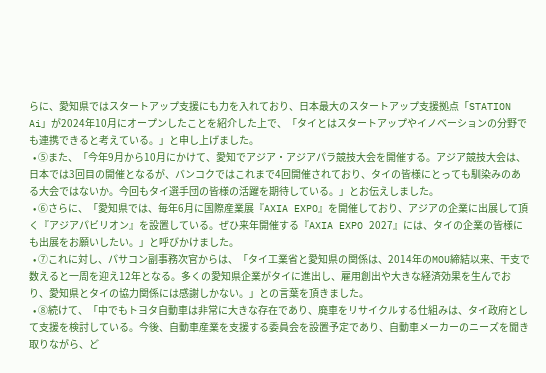らに、愛知県ではスタートアップ支援にも力を入れており、日本最大のスタートアップ支援拠点「STATION Ai」が2024年10月にオープンしたことを紹介した上で、「タイとはスタートアップやイノベーションの分野でも連携できると考えている。」と申し上げました。
  • ⑤また、「今年9月から10月にかけて、愛知でアジア・アジアパラ競技大会を開催する。アジア競技大会は、日本では3回目の開催となるが、バンコクではこれまで4回開催されており、タイの皆様にとっても馴染みのある大会ではないか。今回もタイ選手団の皆様の活躍を期待している。」とお伝えしました。
  • ⑥さらに、「愛知県では、毎年6月に国際産業展『AXIA EXPO』を開催しており、アジアの企業に出展して頂く『アジアパビリオン』を設置している。ぜひ来年開催する『AXIA EXPO 2027』には、タイの企業の皆様にも出展をお願いしたい。」と呼びかけました。
  • ⑦これに対し、パサコン副事務次官からは、「タイ工業省と愛知県の関係は、2014年のMOU締結以来、干支で数えると一周を迎え12年となる。多くの愛知県企業がタイに進出し、雇用創出や大きな経済効果を生んでおり、愛知県とタイの協力関係には感謝しかない。」との言葉を頂きました。
  • ⑧続けて、「中でもトヨタ自動車は非常に大きな存在であり、廃車をリサイクルする仕組みは、タイ政府として支援を検討している。今後、自動車産業を支援する委員会を設置予定であり、自動車メーカーのニーズを聞き取りながら、ど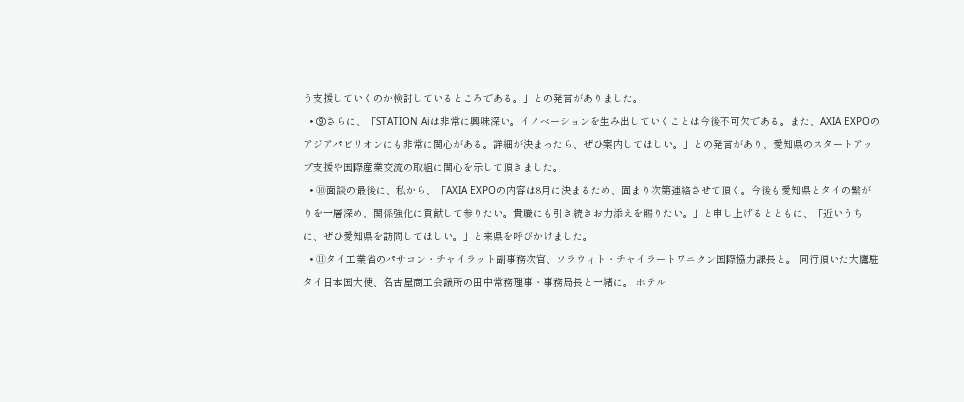う支援していくのか検討しているところである。」との発言がありました。
  • ⑨さらに、「STATION Aiは非常に興味深い。イノベーションを生み出していくことは今後不可欠である。また、AXIA EXPOのアジアパビリオンにも非常に関心がある。詳細が決まったら、ぜひ案内してほしい。」との発言があり、愛知県のスタートアップ支援や国際産業交流の取組に関心を示して頂きました。
  • ⑩面談の最後に、私から、「AXIA EXPOの内容は8月に決まるため、固まり次第連絡させて頂く。今後も愛知県とタイの繋がりを一層深め、関係強化に貢献して参りたい。貴職にも引き続きお力添えを賜りたい。」と申し上げるとともに、「近いうちに、ぜひ愛知県を訪問してほしい。」と来県を呼びかけました。
  • ⑪タイ工業省のパサコン・チャイラット副事務次官、ソラウィト・チャイラートワニクン国際協力課長と。 同行頂いた大鷹駐タイ日本国大使、名古屋商工会議所の田中常務理事・事務局長と一緒に。 ホテル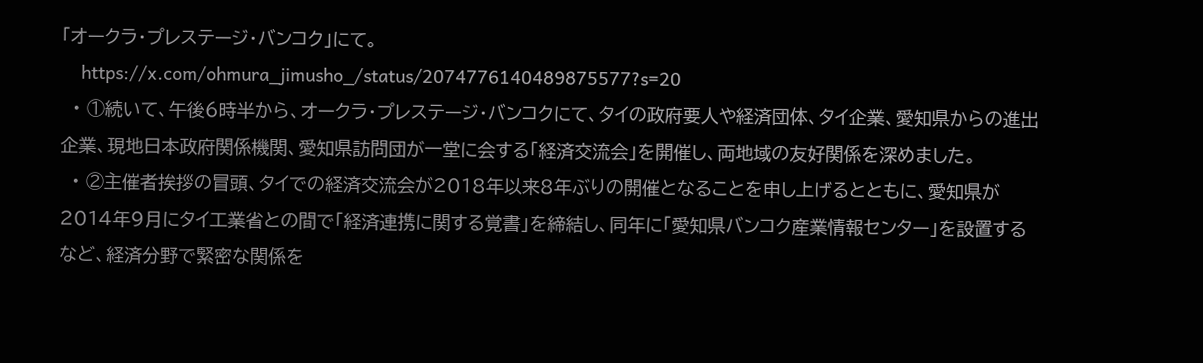「オークラ・プレステージ・バンコク」にて。
    https://x.com/ohmura_jimusho_/status/2074776140489875577?s=20
  • ①続いて、午後6時半から、オークラ・プレステージ・バンコクにて、タイの政府要人や経済団体、タイ企業、愛知県からの進出企業、現地日本政府関係機関、愛知県訪問団が一堂に会する「経済交流会」を開催し、両地域の友好関係を深めました。
  • ②主催者挨拶の冒頭、タイでの経済交流会が2018年以来8年ぶりの開催となることを申し上げるとともに、愛知県が2014年9月にタイ工業省との間で「経済連携に関する覚書」を締結し、同年に「愛知県バンコク産業情報センター」を設置するなど、経済分野で緊密な関係を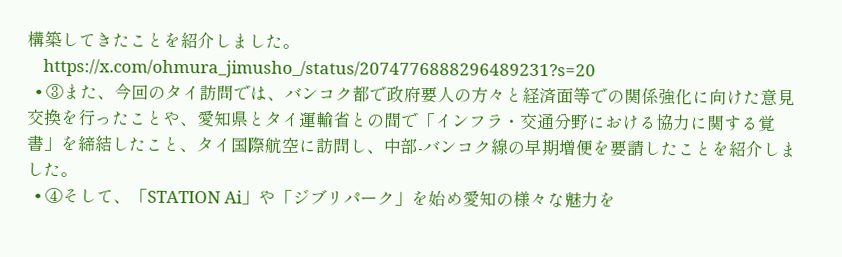構築してきたことを紹介しました。
    https://x.com/ohmura_jimusho_/status/2074776888296489231?s=20
  • ③また、今回のタイ訪問では、バンコク都で政府要人の方々と経済面等での関係強化に向けた意見交換を行ったことや、愛知県とタイ運輸省との間で「インフラ・交通分野における協力に関する覚書」を締結したこと、タイ国際航空に訪問し、中部-バンコク線の早期増便を要請したことを紹介しました。
  • ④そして、「STATION Ai」や「ジブリパーク」を始め愛知の様々な魅力を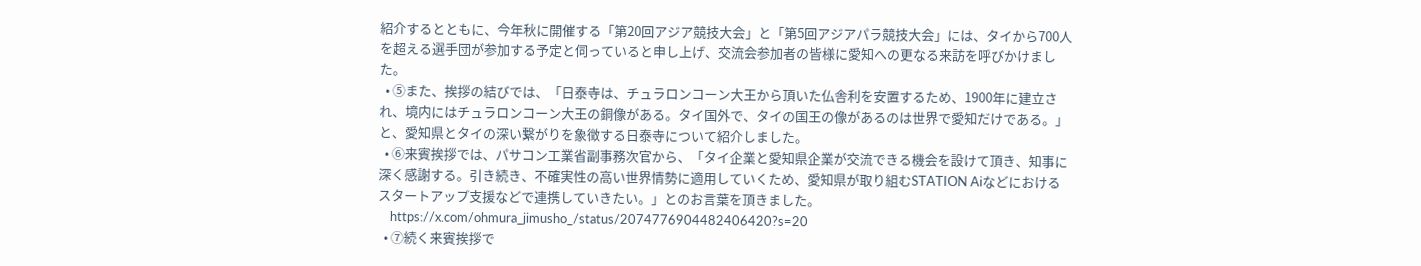紹介するとともに、今年秋に開催する「第20回アジア競技大会」と「第5回アジアパラ競技大会」には、タイから700人を超える選手団が参加する予定と伺っていると申し上げ、交流会参加者の皆様に愛知への更なる来訪を呼びかけました。
  • ⑤また、挨拶の結びでは、「日泰寺は、チュラロンコーン大王から頂いた仏舎利を安置するため、1900年に建立され、境内にはチュラロンコーン大王の銅像がある。タイ国外で、タイの国王の像があるのは世界で愛知だけである。」と、愛知県とタイの深い繋がりを象徴する日泰寺について紹介しました。
  • ⑥来賓挨拶では、パサコン工業省副事務次官から、「タイ企業と愛知県企業が交流できる機会を設けて頂き、知事に深く感謝する。引き続き、不確実性の高い世界情勢に適用していくため、愛知県が取り組むSTATION Aiなどにおけるスタートアップ支援などで連携していきたい。」とのお言葉を頂きました。
    https://x.com/ohmura_jimusho_/status/2074776904482406420?s=20
  • ⑦続く来賓挨拶で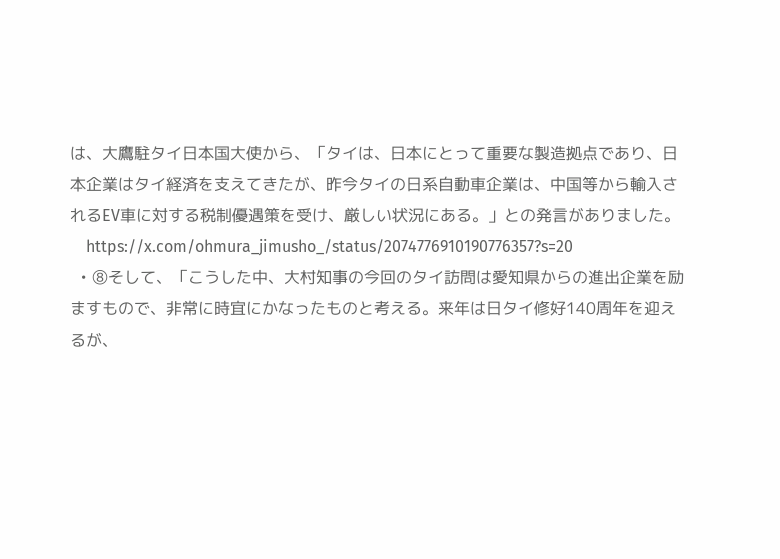は、大鷹駐タイ日本国大使から、「タイは、日本にとって重要な製造拠点であり、日本企業はタイ経済を支えてきたが、昨今タイの日系自動車企業は、中国等から輸入されるEV車に対する税制優遇策を受け、厳しい状況にある。」との発言がありました。
    https://x.com/ohmura_jimusho_/status/2074776910190776357?s=20
  • ⑧そして、「こうした中、大村知事の今回のタイ訪問は愛知県からの進出企業を励ますもので、非常に時宜にかなったものと考える。来年は日タイ修好140周年を迎えるが、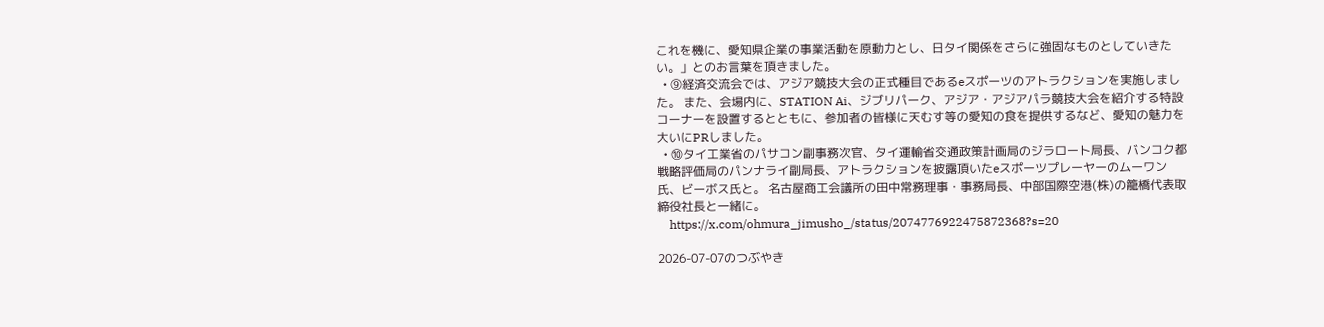これを機に、愛知県企業の事業活動を原動力とし、日タイ関係をさらに強固なものとしていきたい。」とのお言葉を頂きました。
  • ⑨経済交流会では、アジア競技大会の正式種目であるeスポーツのアトラクションを実施しました。 また、会場内に、STATION Ai、ジブリパーク、アジア・アジアパラ競技大会を紹介する特設コーナーを設置するとともに、参加者の皆様に天むす等の愛知の食を提供するなど、愛知の魅力を大いにPRしました。
  • ⑩タイ工業省のパサコン副事務次官、タイ運輸省交通政策計画局のジラロート局長、バンコク都戦略評価局のパンナライ副局長、アトラクションを披露頂いたeスポーツプレーヤーのムーワン氏、ビーボス氏と。 名古屋商工会議所の田中常務理事・事務局長、中部国際空港(株)の籠橋代表取締役社長と一緒に。
    https://x.com/ohmura_jimusho_/status/2074776922475872368?s=20

2026-07-07のつぶやき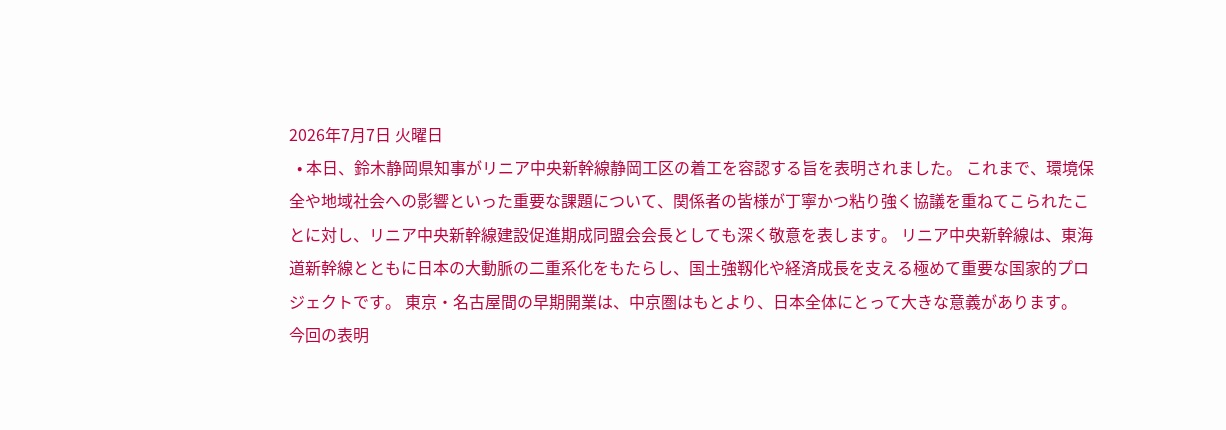2026年7月7日 火曜日
  • 本日、鈴木静岡県知事がリニア中央新幹線静岡工区の着工を容認する旨を表明されました。 これまで、環境保全や地域社会への影響といった重要な課題について、関係者の皆様が丁寧かつ粘り強く協議を重ねてこられたことに対し、リニア中央新幹線建設促進期成同盟会会長としても深く敬意を表します。 リニア中央新幹線は、東海道新幹線とともに日本の大動脈の二重系化をもたらし、国土強靱化や経済成長を支える極めて重要な国家的プロジェクトです。 東京・名古屋間の早期開業は、中京圏はもとより、日本全体にとって大きな意義があります。 今回の表明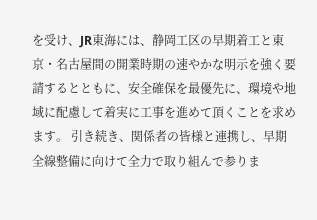を受け、JR東海には、静岡工区の早期着工と東京・名古屋間の開業時期の速やかな明示を強く要請するとともに、安全確保を最優先に、環境や地域に配慮して着実に工事を進めて頂くことを求めます。 引き続き、関係者の皆様と連携し、早期全線整備に向けて全力で取り組んで参りま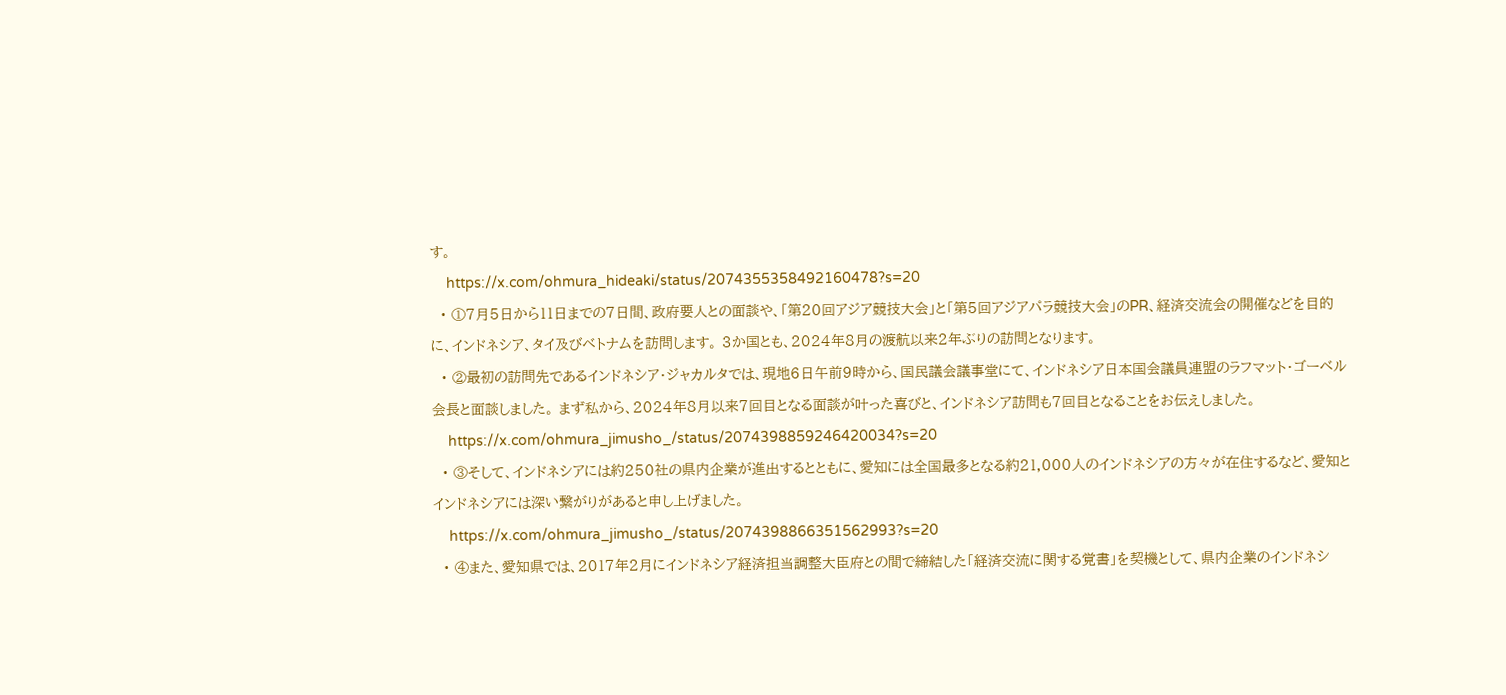す。
    https://x.com/ohmura_hideaki/status/2074355358492160478?s=20
  • ①7月5日から11日までの7日間、政府要人との面談や、「第20回アジア競技大会」と「第5回アジアパラ競技大会」のPR、経済交流会の開催などを目的に、インドネシア、タイ及びベトナムを訪問します。 3か国とも、2024年8月の渡航以来2年ぶりの訪問となります。
  • ②最初の訪問先であるインドネシア・ジャカルタでは、現地6日午前9時から、国民議会議事堂にて、インドネシア日本国会議員連盟のラフマット・ゴーベル会長と面談しました。 まず私から、2024年8月以来7回目となる面談が叶った喜びと、インドネシア訪問も7回目となることをお伝えしました。
    https://x.com/ohmura_jimusho_/status/2074398859246420034?s=20
  • ③そして、インドネシアには約250社の県内企業が進出するとともに、愛知には全国最多となる約21,000人のインドネシアの方々が在住するなど、愛知とインドネシアには深い繋がりがあると申し上げました。
    https://x.com/ohmura_jimusho_/status/2074398866351562993?s=20
  • ④また、愛知県では、2017年2月にインドネシア経済担当調整大臣府との間で締結した「経済交流に関する覚書」を契機として、県内企業のインドネシ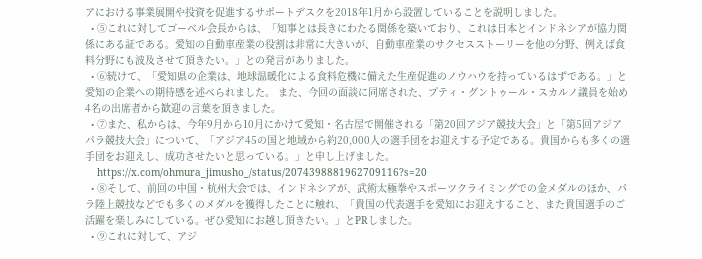アにおける事業展開や投資を促進するサポートデスクを2018年1月から設置していることを説明しました。
  • ⑤これに対してゴーベル会長からは、「知事とは長きにわたる関係を築いており、これは日本とインドネシアが協力関係にある証である。愛知の自動車産業の役割は非常に大きいが、自動車産業のサクセスストーリーを他の分野、例えば食料分野にも波及させて頂きたい。」との発言がありました。
  • ⑥続けて、「愛知県の企業は、地球温暖化による食料危機に備えた生産促進のノウハウを持っているはずである。」と愛知の企業への期待感を述べられました。 また、今回の面談に同席された、プティ・グントゥール・スカルノ議員を始め4名の出席者から歓迎の言葉を頂きました。
  • ⑦また、私からは、今年9月から10月にかけて愛知・名古屋で開催される「第20回アジア競技大会」と「第5回アジアパラ競技大会」について、「アジア45の国と地域から約20,000人の選手団をお迎えする予定である。貴国からも多くの選手団をお迎えし、成功させたいと思っている。」と申し上げました。
    https://x.com/ohmura_jimusho_/status/2074398881962709116?s=20
  • ⑧そして、前回の中国・杭州大会では、インドネシアが、武術太極拳やスポーツクライミングでの金メダルのほか、パラ陸上競技などでも多くのメダルを獲得したことに触れ、「貴国の代表選手を愛知にお迎えすること、また貴国選手のご活躍を楽しみにしている。ぜひ愛知にお越し頂きたい。」とPRしました。
  • ⑨これに対して、アジ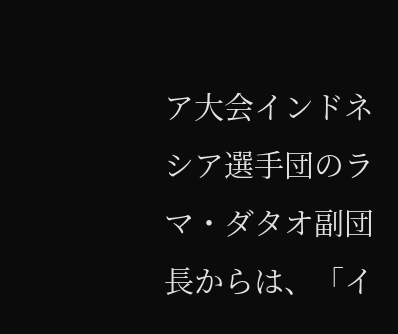ア大会インドネシア選手団のラマ・ダタオ副団長からは、「イ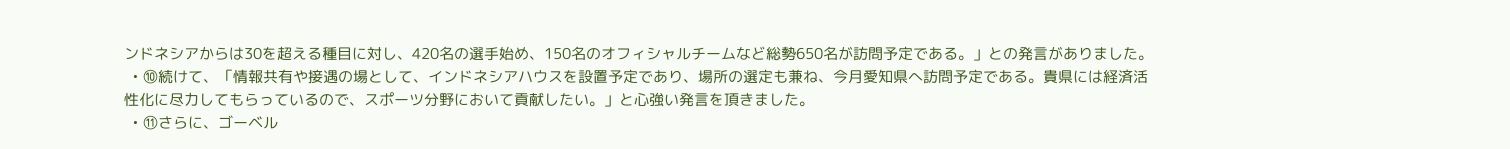ンドネシアからは30を超える種目に対し、420名の選手始め、150名のオフィシャルチームなど総勢650名が訪問予定である。」との発言がありました。
  • ⑩続けて、「情報共有や接遇の場として、インドネシアハウスを設置予定であり、場所の選定も兼ね、今月愛知県へ訪問予定である。貴県には経済活性化に尽力してもらっているので、スポーツ分野において貢献したい。」と心強い発言を頂きました。
  • ⑪さらに、ゴーベル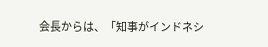会長からは、「知事がインドネシ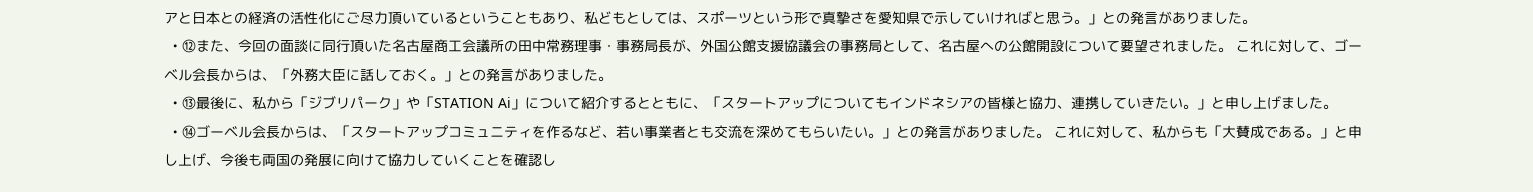アと日本との経済の活性化にご尽力頂いているということもあり、私どもとしては、スポーツという形で真摯さを愛知県で示していければと思う。」との発言がありました。
  • ⑫また、今回の面談に同行頂いた名古屋商工会議所の田中常務理事・事務局長が、外国公館支援協議会の事務局として、名古屋への公館開設について要望されました。 これに対して、ゴーベル会長からは、「外務大臣に話しておく。」との発言がありました。
  • ⑬最後に、私から「ジブリパーク」や「STATION Ai」について紹介するとともに、「スタートアップについてもインドネシアの皆様と協力、連携していきたい。」と申し上げました。
  • ⑭ゴーベル会長からは、「スタートアップコミュニティを作るなど、若い事業者とも交流を深めてもらいたい。」との発言がありました。 これに対して、私からも「大賛成である。」と申し上げ、今後も両国の発展に向けて協力していくことを確認し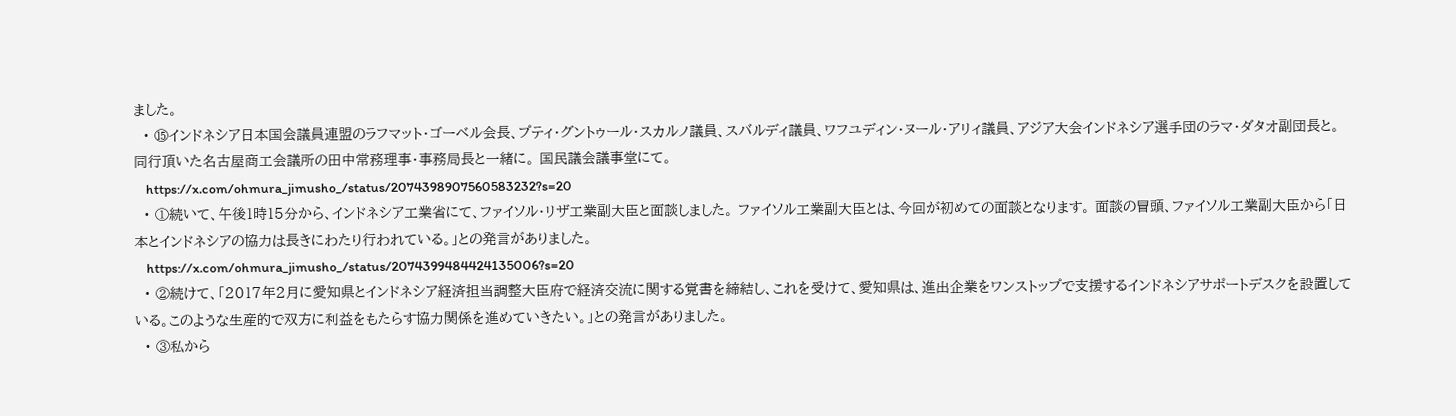ました。
  • ⑮インドネシア日本国会議員連盟のラフマット・ゴーベル会長、プティ・グントゥール・スカルノ議員、スバルディ議員、ワフユディン・ヌール・アリィ議員、アジア大会インドネシア選手団のラマ・ダタオ副団長と。 同行頂いた名古屋商工会議所の田中常務理事・事務局長と一緒に。 国民議会議事堂にて。
    https://x.com/ohmura_jimusho_/status/2074398907560583232?s=20
  • ①続いて、午後1時15分から、インドネシア工業省にて、ファイソル・リザ工業副大臣と面談しました。 ファイソル工業副大臣とは、今回が初めての面談となります。 面談の冒頭、ファイソル工業副大臣から「日本とインドネシアの協力は長きにわたり行われている。」との発言がありました。
    https://x.com/ohmura_jimusho_/status/2074399484424135006?s=20
  • ②続けて、「2017年2月に愛知県とインドネシア経済担当調整大臣府で経済交流に関する覚書を締結し、これを受けて、愛知県は、進出企業をワンストップで支援するインドネシアサポートデスクを設置している。このような生産的で双方に利益をもたらす協力関係を進めていきたい。」との発言がありました。
  • ③私から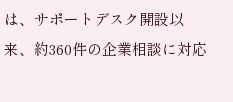は、サポートデスク開設以来、約360件の企業相談に対応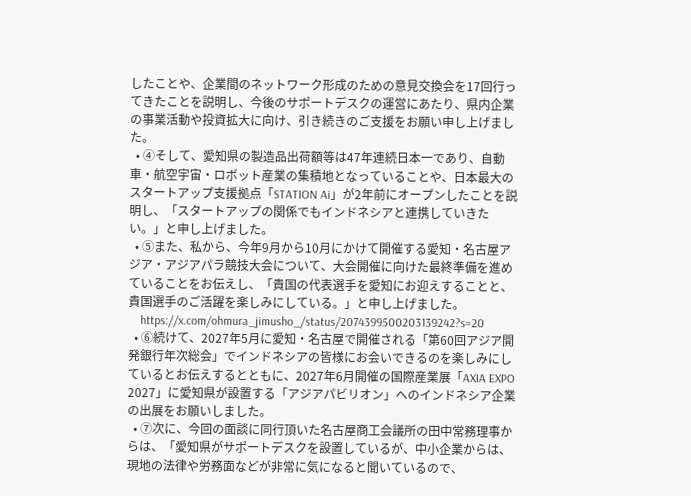したことや、企業間のネットワーク形成のための意見交換会を17回行ってきたことを説明し、今後のサポートデスクの運営にあたり、県内企業の事業活動や投資拡大に向け、引き続きのご支援をお願い申し上げました。
  • ④そして、愛知県の製造品出荷額等は47年連続日本一であり、自動車・航空宇宙・ロボット産業の集積地となっていることや、日本最大のスタートアップ支援拠点「STATION Ai」が2年前にオープンしたことを説明し、「スタートアップの関係でもインドネシアと連携していきたい。」と申し上げました。
  • ⑤また、私から、今年9月から10月にかけて開催する愛知・名古屋アジア・アジアパラ競技大会について、大会開催に向けた最終準備を進めていることをお伝えし、「貴国の代表選手を愛知にお迎えすることと、貴国選手のご活躍を楽しみにしている。」と申し上げました。
    https://x.com/ohmura_jimusho_/status/2074399500203139242?s=20
  • ⑥続けて、2027年5月に愛知・名古屋で開催される「第60回アジア開発銀行年次総会」でインドネシアの皆様にお会いできるのを楽しみにしているとお伝えするとともに、2027年6月開催の国際産業展「AXIA EXPO 2027」に愛知県が設置する「アジアパビリオン」へのインドネシア企業の出展をお願いしました。
  • ⑦次に、今回の面談に同行頂いた名古屋商工会議所の田中常務理事からは、「愛知県がサポートデスクを設置しているが、中小企業からは、現地の法律や労務面などが非常に気になると聞いているので、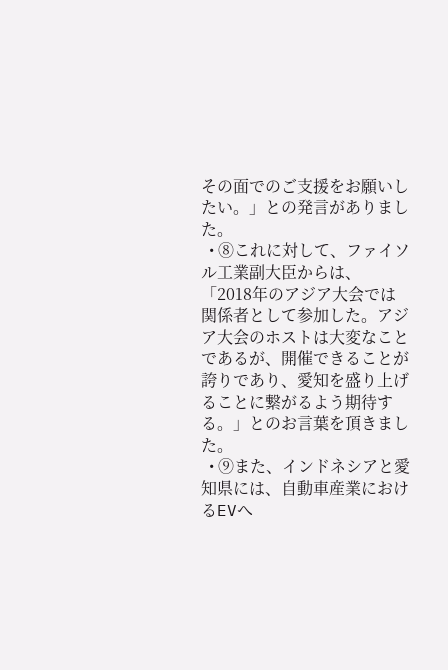その面でのご支援をお願いしたい。」との発言がありました。
  • ⑧これに対して、ファイソル工業副大臣からは、「2018年のアジア大会では関係者として参加した。アジア大会のホストは大変なことであるが、開催できることが誇りであり、愛知を盛り上げることに繋がるよう期待する。」とのお言葉を頂きました。
  • ⑨また、インドネシアと愛知県には、自動車産業におけるEVへ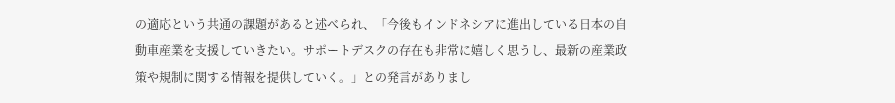の適応という共通の課題があると述べられ、「今後もインドネシアに進出している日本の自動車産業を支援していきたい。サポートデスクの存在も非常に嬉しく思うし、最新の産業政策や規制に関する情報を提供していく。」との発言がありまし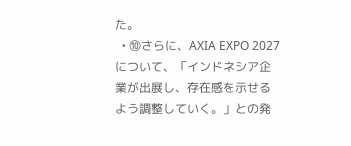た。
  • ⑩さらに、AXIA EXPO 2027について、「インドネシア企業が出展し、存在感を示せるよう調整していく。」との発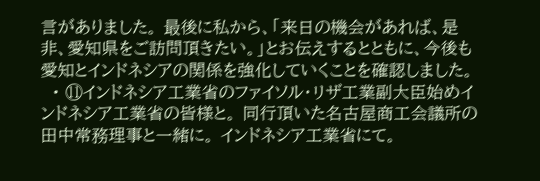言がありました。 最後に私から、「来日の機会があれば、是非、愛知県をご訪問頂きたい。」とお伝えするとともに、今後も愛知とインドネシアの関係を強化していくことを確認しました。
  • ⑪インドネシア工業省のファイソル・リザ工業副大臣始めインドネシア工業省の皆様と。 同行頂いた名古屋商工会議所の田中常務理事と一緒に。 インドネシア工業省にて。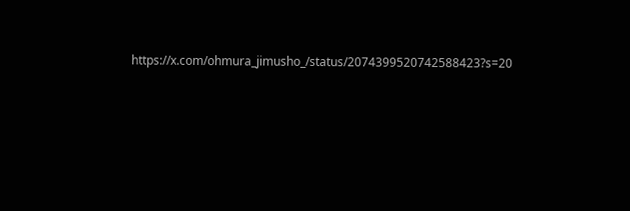https://x.com/ohmura_jimusho_/status/2074399520742588423?s=20